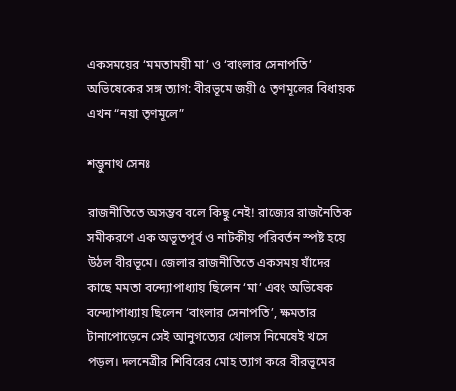একসময়ের ‘মমতাময়ী মা’ ও ‘বাংলার সেনাপতি’ অভিষেকের সঙ্গ ত্যাগ: বীরভূমে জয়ী ৫ তৃণমূলের বিধায়ক এখন “নয়া তৃণমূলে”

শম্ভুনাথ সেনঃ

রাজনীতিতে অসম্ভব বলে কিছু নেই! রাজ্যের রাজনৈতিক সমীকরণে এক অভূতপূর্ব ও নাটকীয় পরিবর্তন স্পষ্ট হয়ে উঠল বীরভূমে। জেলার রাজনীতিতে একসময় যাঁদের কাছে মমতা বন্দ্যোপাধ্যায় ছিলেন ‘মা’ এবং অভিষেক বন্দ্যোপাধ্যায় ছিলেন ‘বাংলার সেনাপতি’, ক্ষমতার টানাপোড়েনে সেই আনুগত্যের খোলস নিমেষেই খসে পড়ল। দলনেত্রীর শিবিরের মোহ ত্যাগ করে বীরভূমের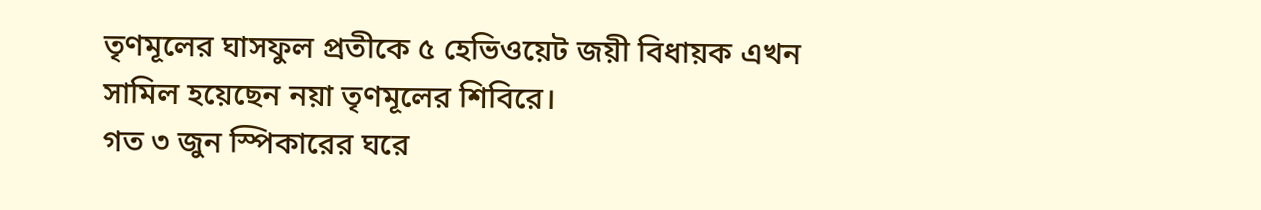তৃণমূলের ঘাসফুল প্রতীকে ৫ হেভিওয়েট জয়ী বিধায়ক এখন সামিল হয়েছেন নয়া তৃণমূলের শিবিরে।
গত ৩ জুন স্পিকারের ঘরে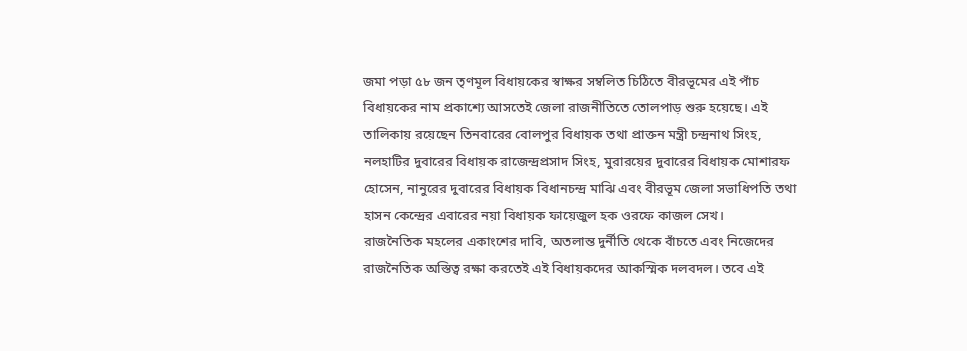জমা পড়া ৫৮ জন তৃণমূল বিধায়কের স্বাক্ষর সম্বলিত চিঠিতে বীরভূমের এই পাঁচ বিধায়কের নাম প্রকাশ্যে আসতেই জেলা রাজনীতিতে তোলপাড় শুরু হয়েছে। এই তালিকায় রয়েছেন তিনবারের বোলপুর বিধায়ক তথা প্রাক্তন মন্ত্রী চন্দ্রনাথ সিংহ, নলহাটির দুবারের বিধায়ক রাজেন্দ্রপ্রসাদ সিংহ, মুরারয়ের দুবারের বিধায়ক মোশারফ হোসেন, নানুরের দুবারের বিধায়ক বিধানচন্দ্র মাঝি এবং বীরভূম জেলা সভাধিপতি তথা হাসন কেন্দ্রের এবারের নয়া বিধায়ক ফায়েজুল হক ওরফে কাজল সেখ।
রাজনৈতিক মহলের একাংশের দাবি, অতলান্ত দুর্নীতি থেকে বাঁচতে এবং নিজেদের রাজনৈতিক অস্তিত্ব রক্ষা করতেই এই বিধায়কদের আকস্মিক দলবদল। তবে এই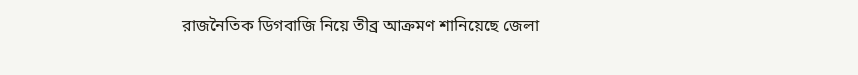রাজনৈতিক ডিগবাজি নিয়ে তীব্র আক্রমণ শানিয়েছে জেলা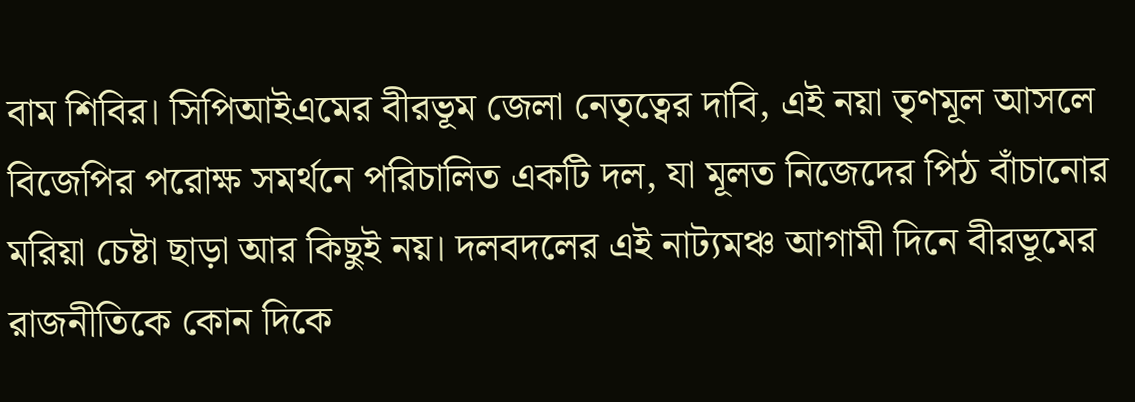বাম শিবির। সিপিআইএমের বীরভূম জেলা নেতৃত্বের দাবি, এই নয়া তৃণমূল আসলে বিজেপির পরোক্ষ সমর্থনে পরিচালিত একটি দল, যা মূলত নিজেদের পিঠ বাঁচানোর মরিয়া চেষ্টা ছাড়া আর কিছুই নয়। দলবদলের এই নাট্যমঞ্চ আগামী দিনে বীরভূমের রাজনীতিকে কোন দিকে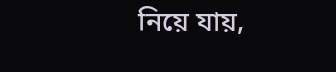নিয়ে যায়,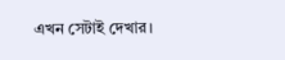এখন সেটাই দেখার।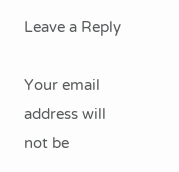Leave a Reply

Your email address will not be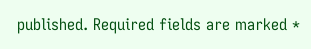published. Required fields are marked *